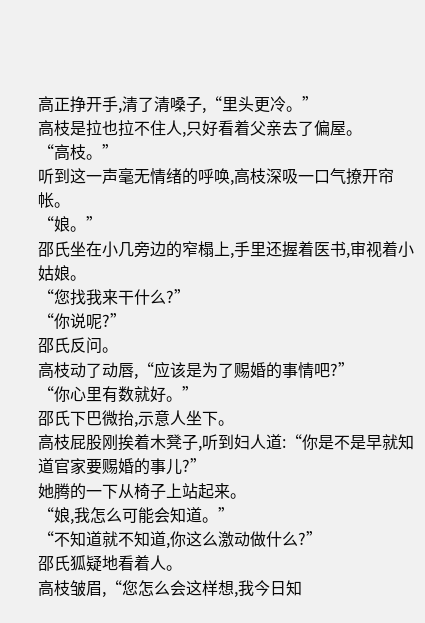高正挣开手,清了清嗓子,“里头更冷。”
高枝是拉也拉不住人,只好看着父亲去了偏屋。
“高枝。”
听到这一声毫无情绪的呼唤,高枝深吸一口气撩开帘帐。
“娘。”
邵氏坐在小几旁边的窄榻上,手里还握着医书,审视着小姑娘。
“您找我来干什么?”
“你说呢?”
邵氏反问。
高枝动了动唇,“应该是为了赐婚的事情吧?”
“你心里有数就好。”
邵氏下巴微抬,示意人坐下。
高枝屁股刚挨着木凳子,听到妇人道:“你是不是早就知道官家要赐婚的事儿?”
她腾的一下从椅子上站起来。
“娘,我怎么可能会知道。”
“不知道就不知道,你这么激动做什么?”
邵氏狐疑地看着人。
高枝皱眉,“您怎么会这样想,我今日知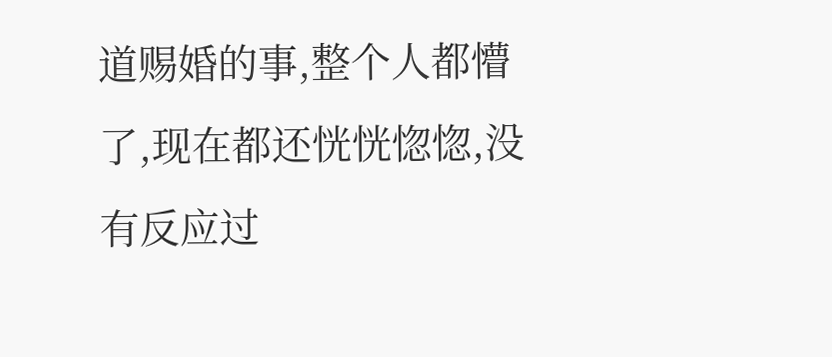道赐婚的事,整个人都懵了,现在都还恍恍惚惚,没有反应过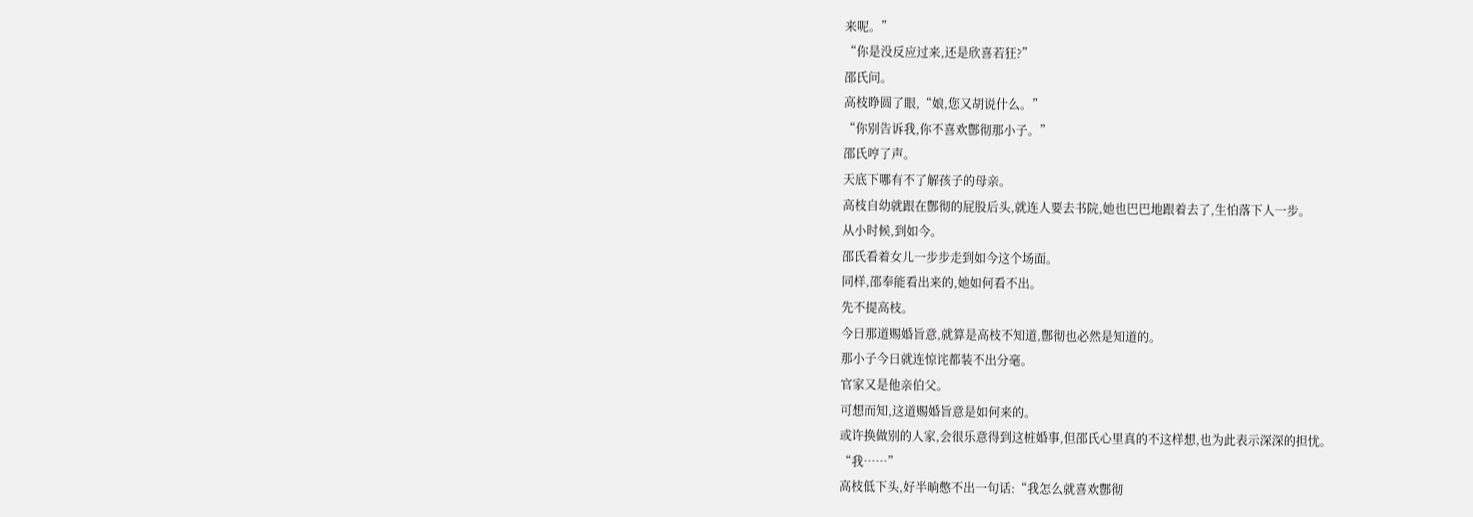来呢。”
“你是没反应过来,还是欣喜若狂?”
邵氏问。
高枝睁圆了眼,“娘,您又胡说什么。”
“你别告诉我,你不喜欢鄷彻那小子。”
邵氏哼了声。
天底下哪有不了解孩子的母亲。
高枝自幼就跟在鄷彻的屁股后头,就连人要去书院,她也巴巴地跟着去了,生怕落下人一步。
从小时候,到如今。
邵氏看着女儿一步步走到如今这个场面。
同样,邵奉能看出来的,她如何看不出。
先不提高枝。
今日那道赐婚旨意,就算是高枝不知道,鄷彻也必然是知道的。
那小子今日就连惊诧都装不出分毫。
官家又是他亲伯父。
可想而知,这道赐婚旨意是如何来的。
或许换做别的人家,会很乐意得到这桩婚事,但邵氏心里真的不这样想,也为此表示深深的担忧。
“我……”
高枝低下头,好半晌憋不出一句话:“我怎么就喜欢鄷彻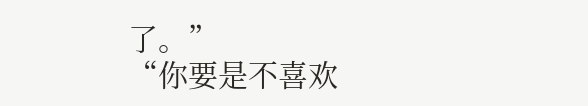了。”
“你要是不喜欢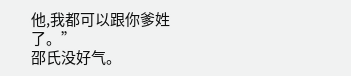他,我都可以跟你爹姓了。”
邵氏没好气。